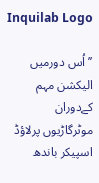Inquilab Logo

’’اُس دورمیں الیکشن مہم کےدوران موٹرگاڑیوں پرلاؤڈ اسپیکر باندھ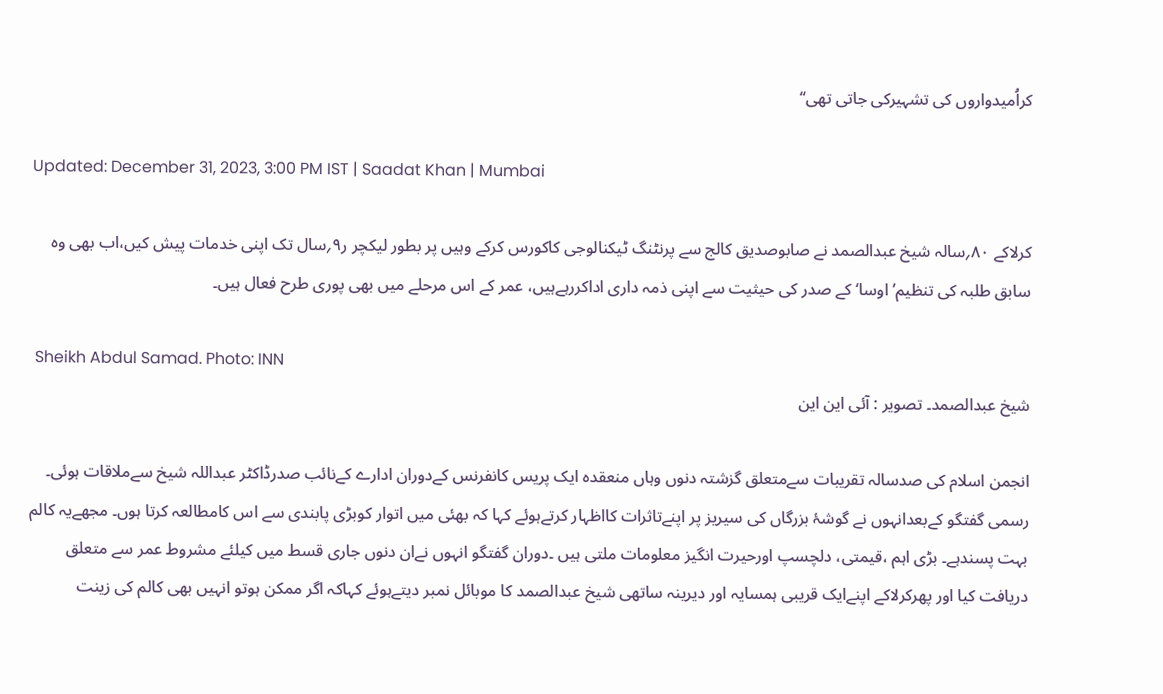کراُمیدواروں کی تشہیرکی جاتی تھی‘‘

Updated: December 31, 2023, 3:00 PM IST | Saadat Khan | Mumbai

کرلاکے ۸۰؍سالہ شیخ عبدالصمد نے صابوصدیق کالج سے پرنٹنگ ٹیکنالوجی کاکورس کرکے وہیں پر بطور لیکچر ر۹؍سال تک اپنی خدمات پیش کیں،اب بھی وہ سابق طلبہ کی تنظیم’ اوسا‘کے صدر کی حیثیت سے اپنی ذمہ داری اداکررہےہیں، عمر کے اس مرحلے میں بھی پوری طرح فعال ہیں۔

 Sheikh Abdul Samad. Photo: INN
شیخ عبدالصمد۔ تصویر : آئی این این

انجمن اسلام کی صدسالہ تقریبات سےمتعلق گزشتہ دنوں وہاں منعقدہ ایک پریس کانفرنس کےدوران ادارے کےنائب صدرڈاکٹر عبداللہ شیخ سےملاقات ہوئی۔ رسمی گفتگو کےبعدانہوں نے گوشۂ بزرگاں کی سیریز پر اپنےتاثرات کااظہار کرتےہوئے کہا کہ بھئی میں اتوار کوبڑی پابندی سے اس کامطالعہ کرتا ہوں۔ مجھےیہ کالم بہت پسندہے۔ بڑی اہم ،قیمتی، دلچسپ اورحیرت انگیز معلومات ملتی ہیں ۔دوران گفتگو انہوں نےان دنوں جاری قسط میں کیلئے مشروط عمر سے متعلق دریافت کیا اور پھرکرلاکے اپنےایک قریبی ہمسایہ اور دیرینہ ساتھی شیخ عبدالصمد کا موبائل نمبر دیتےہوئے کہاکہ اگر ممکن ہوتو انہیں بھی کالم کی زینت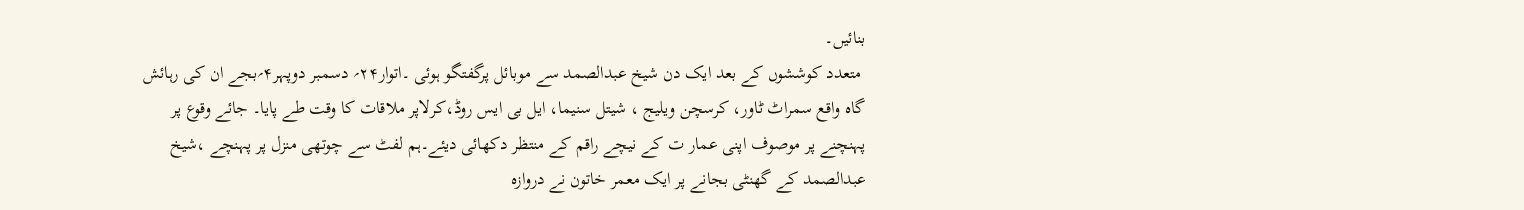بنائیں۔
 متعدد کوششوں کے بعد ایک دن شیخ عبدالصمد سے موبائل پرگفتگو ہوئی ۔اتوار۲۴؍ دسمبر دوپہر۴؍بجے ان کی رہائش گاہ واقع سمراٹ ٹاور، کرسچن ویلیج ، شیتل سنیما، ایل بی ایس روڈ،کرلاپر ملاقات کا وقت طے پایا۔ جائے وقوع پر پہنچنے پر موصوف اپنی عمار ت کے نیچے راقم کے منتظر دکھائی دیئے۔ہم لفٹ سے چوتھی منزل پر پہنچے ،شیخ عبدالصمد کے گھنٹی بجانے پر ایک معمر خاتون نے دروازہ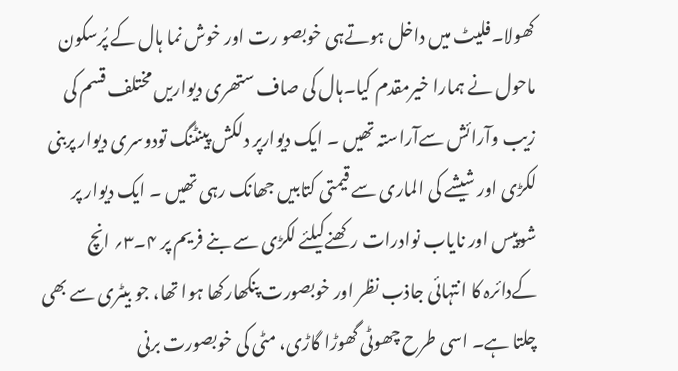کھولا۔فلیٹ میں داخل ہوتےہی خوبصو رت اور خوش نما ہال کے پُرسکون ماحول نے ہمارا خیرمقدم کیا۔ہال کی صاف ستھری دیواریں مختلف قسم کی زیب وآرائش سےآراستہ تھیں ۔ ایک دیوارپر دلکش پینٹنگ تودوسری دیوار پربنی لکڑی اور شیشے کی الماری سے قیمتی کتابیں جھانک رہی تھیں ۔ ایک دیوار پر شوپیس اور نایاب نوادرات رکھنےکیلئے لکڑی سے بنے فریم پر ۴۔۳؍ انچ کےدائرہ کا انتہائی جاذب نظر اور خوبصورت پنکھارکھا ہوا تھا، جو بیٹری سے بھی چلتا ہے۔ اسی طرح چھوٹی گھوڑا گاڑی، مٹی کی خوبصورت برنی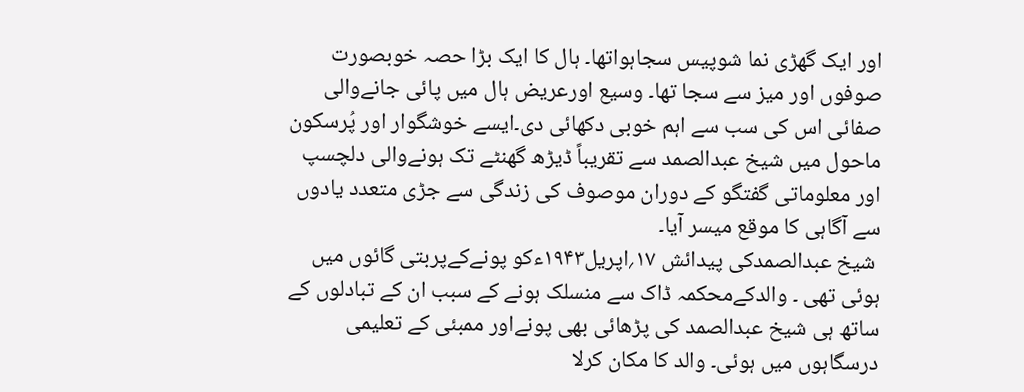اور ایک گھڑی نما شوپیس سجاہواتھا۔ ہال کا ایک بڑا حصہ خوبصورت صوفوں اور میز سے سجا تھا۔ وسیع اورعریض ہال میں پائی جانےوالی صفائی اس کی سب سے اہم خوبی دکھائی دی۔ایسے خوشگوار اور پُرسکون ماحول میں شیخ عبدالصمد سے تقریباً ڈیڑھ گھنٹے تک ہونےوالی دلچسپ اور معلوماتی گفتگو کے دوران موصوف کی زندگی سے جڑی متعدد یادوں سے آگاہی کا موقع میسر آیا۔
 شیخ عبدالصمدکی پیدائش ۱۷؍اپریل۱۹۴۳ءکو پونےکےپربتی گائوں میں ہوئی تھی ۔ والدکےمحکمہ ڈاک سے منسلک ہونے کے سبب ان کے تبادلوں کے ساتھ ہی شیخ عبدالصمد کی پڑھائی بھی پونےاور ممبئی کے تعلیمی درسگاہوں میں ہوئی۔ والد کا مکان کرلا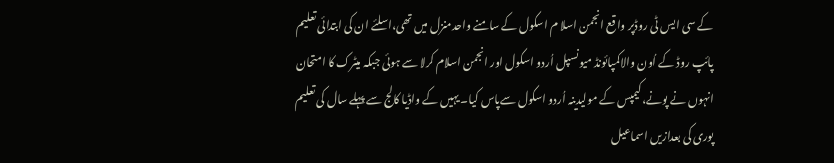کے سی ایس ٹی روڈپر واقع انجمن اسلا م اسکول کے سامنے واحدمنزل میں تھی،اسلئے ان کی ابتدائی تعلیم پائپ روڈ کے اُون والاکمپائونڈ میونسپل اُردو اسکول اور انجمن اسلام کرلا سے ہوئی جبکہ میٹرک کا امتحان انہوں نے پونے،کیمپس کے مولیدینہ اُردو اسکول سےپاس کیا۔ یہیں کے واڈیا کالج سے پہلے سال کی تعلیم پوری کی بعدازیں اسماعیل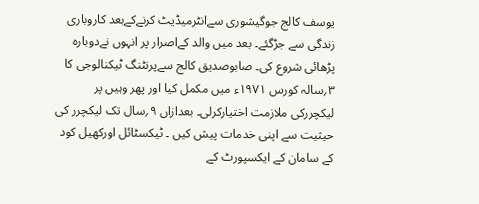یوسف کالج جوگیشوری سےانٹرمیڈیٹ کرنےکےبعد کاروباری زندگی سے جڑگئے۔ بعد میں والد کےاصرار پر انہوں نےدوبارہ پڑھائی شروع کی۔ صابوصدیق کالج سےپرنٹنگ ٹیکنالوجی کا ۳؍سالہ کورس ۱۹۷۱ء میں مکمل کیا اور پھر وہیں پر لیکچررکی ملازمت اختیارکرلی۔ بعدازاں ۹؍سال تک لیکچرر کی حیثیت سے اپنی خدمات پیش کیں ۔ ٹیکسٹائل اورکھیل کود کے سامان کے ایکسپورٹ کے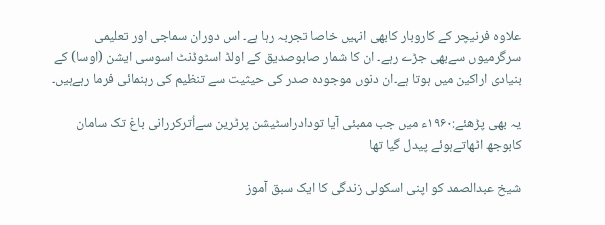علاوہ فرنیچر کے کاروبار کابھی انہیں خاصا تجربہ رہا ہے۔ اس دوران سماجی اور تعلیمی سرگرمیوں سےبھی جڑے رہے۔ ان کا شمار صابوصدیق کے اولڈ اسٹوڈنٹ اسوسی ایشن (اوسا) کے بنیادی اراکین میں ہوتا ہے۔ان دنوں موجودہ صدر کی حیثیت سے تنظیم کی رہنمائی فرما رہےہیں۔

یہ بھی پڑھئے:۱۹۶۰ء میں جب ممبئی آیا تودادراسٹیشن پرٹرین سےاُترکررانی باغ تک سامان کابوجھ اٹھاتےہوئے پیدل گیا تھا

شیخ عبدالصمد کو اپنی اسکولی زندگی کا ایک سبق آموز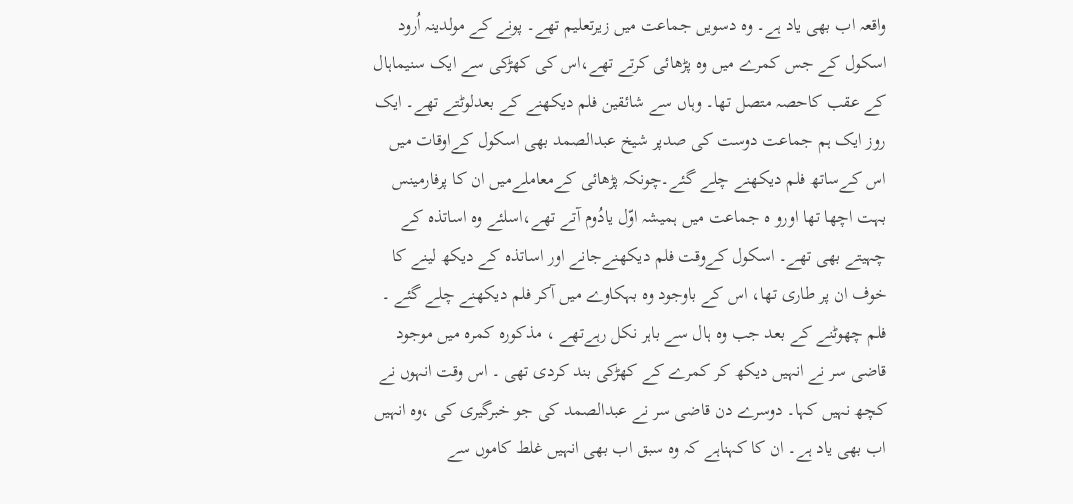واقعہ اب بھی یاد ہے۔ وہ دسویں جماعت میں زیرتعلیم تھے۔ پونے کے مولدینہ اُرود اسکول کے جس کمرے میں وہ پڑھائی کرتے تھے،اس کی کھڑکی سے ایک سنیماہال کے عقب کاحصہ متصل تھا۔ وہاں سے شائقین فلم دیکھنے کے بعدلوٹتے تھے۔ ایک روز ایک ہم جماعت دوست کی صدپر شیخ عبدالصمد بھی اسکول کےاوقات میں اس کےساتھ فلم دیکھنے چلے گئے۔چونکہ پڑھائی کےمعاملےمیں ان کا پرفارمینس بہت اچھا تھا اورو ہ جماعت میں ہمیشہ اوّل یادُوم آتے تھے،اسلئے وہ اساتذہ کے چہیتے بھی تھے۔ اسکول کےوقت فلم دیکھنےجانے اور اساتذہ کے دیکھ لینے کا خوف ان پر طاری تھا، اس کے باوجود وہ بہکاوے میں آکر فلم دیکھنے چلے گئے ۔ فلم چھوٹنے کے بعد جب وہ ہال سے باہر نکل رہےتھے ، مذکورہ کمرہ میں موجود قاضی سر نے انہیں دیکھ کر کمرے کے کھڑکی بند کردی تھی ۔ اس وقت انہوں نے کچھ نہیں کہا۔ دوسرے دن قاضی سر نے عبدالصمد کی جو خبرگیری کی ،وہ انہیں اب بھی یاد ہے۔ ان کا کہناہے کہ وہ سبق اب بھی انہیں غلط کاموں سے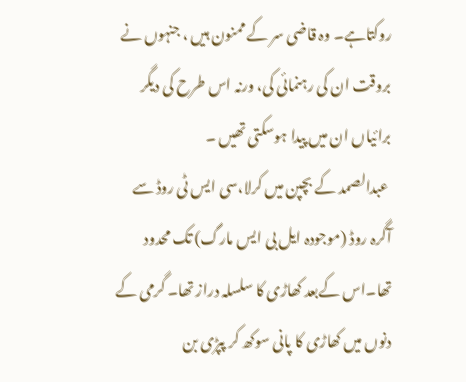روکتاہے۔ وہ قاضی سر کے ممنون ہیں ، جنہوں نے بروقت ان کی رہنمائی کی، ورنہ اس طرح کی دیگر برائیاں ان میں پیدا ہوسکتی تھیں ۔
 عبدالصمد کے بچپن میں کرلا،سی ایس ٹی روڈ سے آگرہ روڈ (موجودہ ایل بی ایس مارگ) تک محدود تھا۔اس کےبعد کھاڑی کا سلسلہ دراز تھا۔ گرمی کے دنوں میں کھاڑی کا پانی سوکھ کر پپڑی بن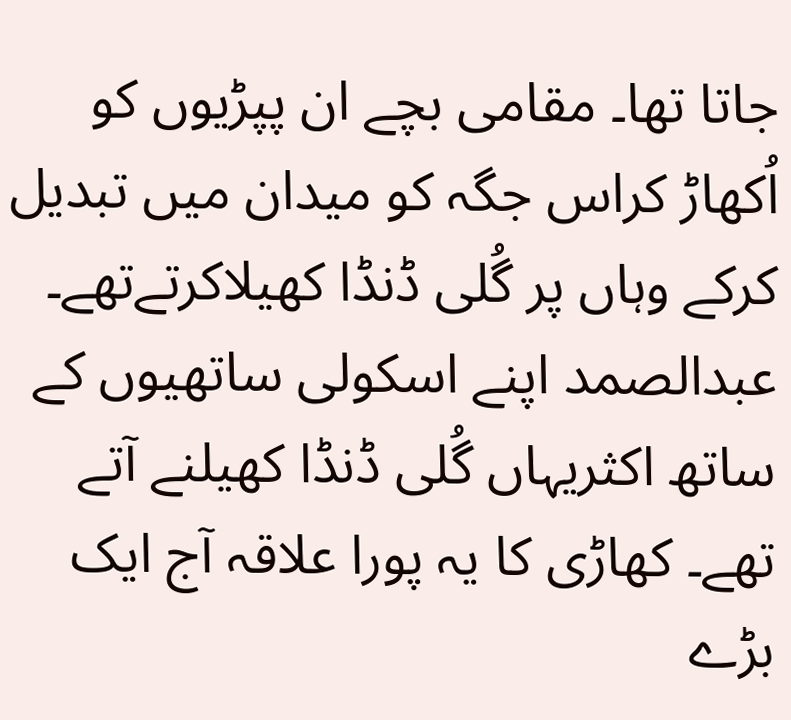جاتا تھا۔ مقامی بچے ان پپڑیوں کو اُکھاڑ کراس جگہ کو میدان میں تبدیل کرکے وہاں پر گُلی ڈنڈا کھیلاکرتےتھے۔ عبدالصمد اپنے اسکولی ساتھیوں کے ساتھ اکثریہاں گُلی ڈنڈا کھیلنے آتے تھے۔ کھاڑی کا یہ پورا علاقہ آج ایک بڑے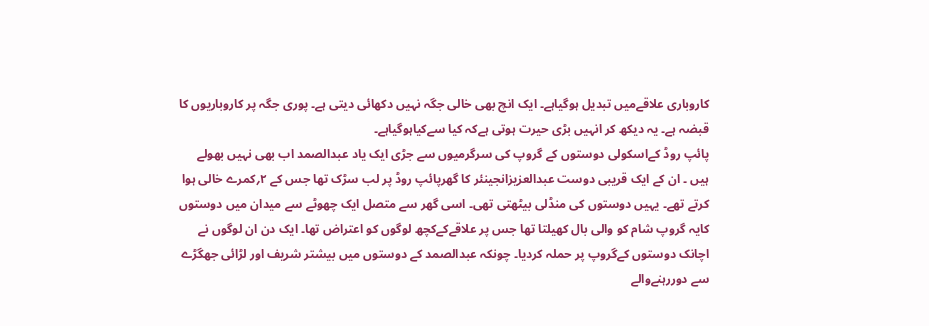کاروباری علاقےمیں تبدیل ہوگیاہے۔ ایک انچ بھی خالی جگہ نہیں دکھائی دیتی ہے۔ پوری جگہ پر کاروباریوں کا قبضہ ہے۔ یہ دیکھ کر انہیں بڑی حیرت ہوتی ہےکہ کیا سےکیاہوگیاہے۔
پائپ روڈ کےاسکولی دوستوں کے گروپ کی سرگرمیوں سے جڑی ایک یاد عبدالصمد اب بھی نہیں بھولے ہیں ۔ ان کے ایک قریبی دوست عبدالعزیزانجینئر کا گھرپائپ روڈ پر لب سڑک تھا جس کے ۲؍کمرے خالی ہوا کرتے تھے۔ یہیں دوستوں کی منڈلی بیٹھتی تھی۔ اسی گھر سے متصل ایک چھوٹے سے میدان میں دوستوں کایہ گروپ شام کو والی بال کھیلتا تھا جس پر علاقےکےکچھ لوگوں کو اعتراض تھا۔ ایک دن ان لوگوں نے اچانک دوستوں کےگروپ پر حملہ کردیا۔ چونکہ عبدالصمد کے دوستوں میں بیشتر شریف اور لڑائی جھگڑے سے دوررہنےوالے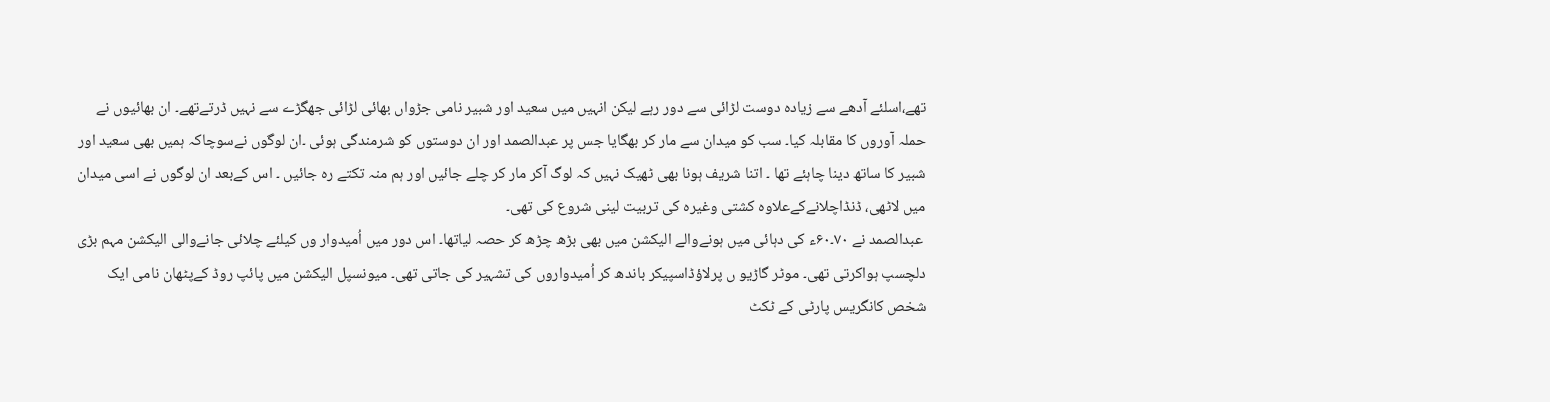تھے،اسلئے آدھے سے زیادہ دوست لڑائی سے دور رہے لیکن انہیں میں سعید اور شبیر نامی جڑواں بھائی لڑائی جھگڑے سے نہیں ڈرتےتھے۔ ان بھائیوں نے حملہ آوروں کا مقابلہ کیا۔ سب کو میدان سے مار کر بھگایا جس پر عبدالصمد اور ان دوستوں کو شرمندگی ہوئی ۔ان لوگوں نےسوچاکہ ہمیں بھی سعید اور شبیر کا ساتھ دینا چاہئے تھا ۔ اتنا شریف ہونا بھی ٹھیک نہیں کہ لوگ آکر مار کر چلے جائیں اور ہم منہ تکتے رہ جائیں ۔ اس کےبعد ان لوگوں نے اسی میدان میں لاٹھی، ڈنڈاچلانےکےعلاوہ کشتی وغیرہ کی تربیت لینی شروع کی تھی۔
 عبدالصمد نے ۷۰۔۶۰ء کی دہائی میں ہونےوالے الیکشن میں بھی بڑھ چڑھ کر حصہ لیاتھا۔ اس دور میں اُمیدوار وں کیلئے چلائی جانےوالی الیکشن مہم بڑی دلچسپ ہواکرتی تھی۔ موٹر گاڑیو ں پرلاؤڈاسپیکر باندھ کر اُمیدواروں کی تشہیر کی جاتی تھی۔ میونسپل الیکشن میں پائپ روڈ کےپٹھان نامی ایک شخص کانگریس پارٹی کے ٹکٹ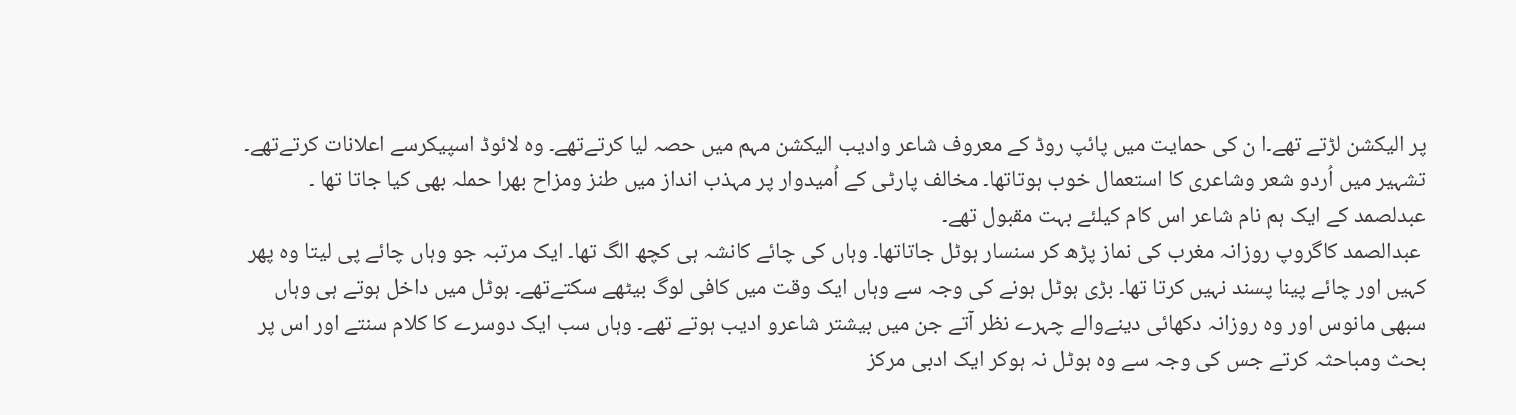پر الیکشن لڑتے تھے۔ا ن کی حمایت میں پائپ روڈ کے معروف شاعر وادیب الیکشن مہم میں حصہ لیا کرتےتھے۔ وہ لائوڈ اسپیکرسے اعلانات کرتےتھے۔ تشہیر میں اُردو شعر وشاعری کا استعمال خوب ہوتاتھا۔ مخالف پارٹی کے اُمیدوار پر مہذب انداز میں طنز ومزاح بھرا حملہ بھی کیا جاتا تھا ۔ عبدلصمد کے ایک ہم نام شاعر اس کام کیلئے بہت مقبول تھے۔
 عبدالصمد کاگروپ روزانہ مغرب کی نماز پڑھ کر سنسار ہوٹل جاتاتھا۔ وہاں کی چائے کانشہ ہی کچھ الگ تھا۔ ایک مرتبہ جو وہاں چائے پی لیتا وہ پھر کہیں اور چائے پینا پسند نہیں کرتا تھا۔ بڑی ہوٹل ہونے کی وجہ سے وہاں ایک وقت میں کافی لوگ بیٹھے سکتےتھے۔ ہوٹل میں داخل ہوتے ہی وہاں سبھی مانوس اور وہ روزانہ دکھائی دینےوالے چہرے نظر آتے جن میں بیشتر شاعرو ادیب ہوتے تھے۔ وہاں سب ایک دوسرے کا کلام سنتے اور اس پر بحث ومباحثہ کرتے جس کی وجہ سے وہ ہوٹل نہ ہوکر ایک ادبی مرکز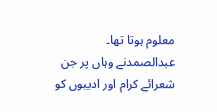معلوم ہوتا تھا۔ عبدالصمدنے وہاں پر جن شعرائے کرام اور ادیبوں کو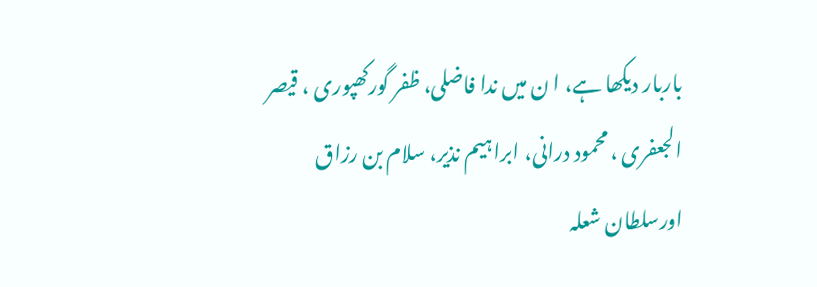باربار دیکھا ہے، ا ن میں ندا فاضلی، ظفر گورکھپوری ، قیصر الجعفری ، محمود درانی، ابراہیم نذیر، سلام بن رزاق اورسلطان شعلہ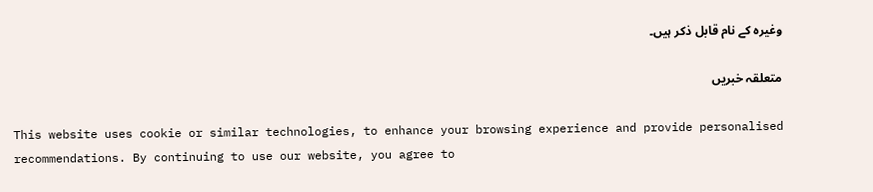وغیرہ کے نام قابل ذکر ہیں۔

متعلقہ خبریں

This website uses cookie or similar technologies, to enhance your browsing experience and provide personalised recommendations. By continuing to use our website, you agree to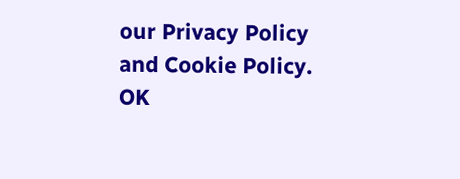our Privacy Policy and Cookie Policy. OK